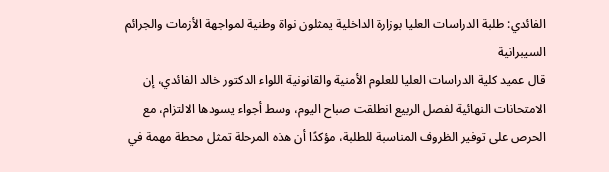الفائدي: طلبة الدراسات العليا بوزارة الداخلية يمثلون نواة وطنية لمواجهة الأزمات والجرائم السيبرانية
قال عميد كلية الدراسات العليا للعلوم الأمنية والقانونية اللواء الدكتور خالد الفائدي، إن الامتحانات النهائية لفصل الربيع انطلقت صباح اليوم، وسط أجواء يسودها الالتزام، مع الحرص على توفير الظروف المناسبة للطلبة، مؤكدًا أن هذه المرحلة تمثل محطة مهمة في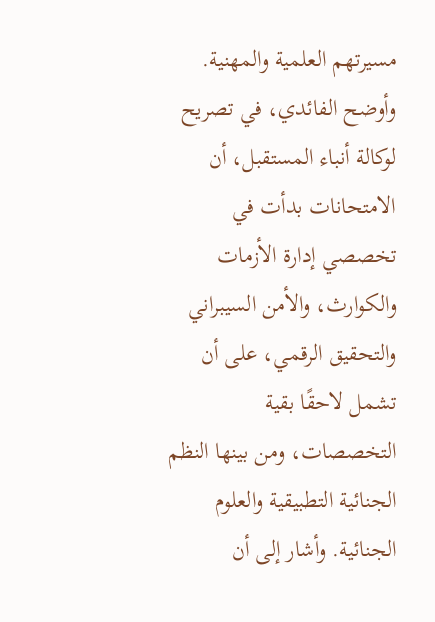مسيرتهم العلمية والمهنية. وأوضح الفائدي، في تصريح لوكالة أنباء المستقبل، أن الامتحانات بدأت في تخصصي إدارة الأزمات والكوارث، والأمن السيبراني والتحقيق الرقمي، على أن تشمل لاحقًا بقية التخصصات، ومن بينها النظم الجنائية التطبيقية والعلوم الجنائية. وأشار إلى أن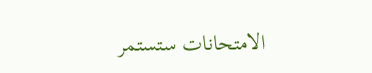الامتحانات ستستمر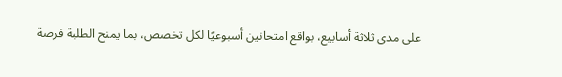على مدى ثلاثة أسابيع، بواقع امتحانين أسبوعيًا لكل تخصص، بما يمنح الطلبة فرصة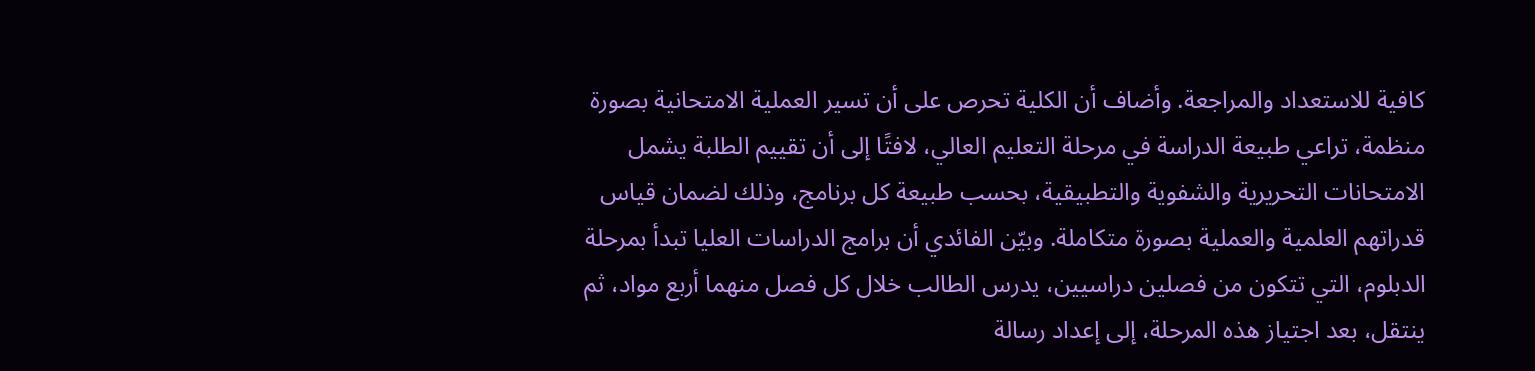كافية للاستعداد والمراجعة. وأضاف أن الكلية تحرص على أن تسير العملية الامتحانية بصورة منظمة، تراعي طبيعة الدراسة في مرحلة التعليم العالي، لافتًا إلى أن تقييم الطلبة يشمل الامتحانات التحريرية والشفوية والتطبيقية، بحسب طبيعة كل برنامج، وذلك لضمان قياس قدراتهم العلمية والعملية بصورة متكاملة. وبيّن الفائدي أن برامج الدراسات العليا تبدأ بمرحلة الدبلوم، التي تتكون من فصلين دراسيين، يدرس الطالب خلال كل فصل منهما أربع مواد، ثم ينتقل، بعد اجتياز هذه المرحلة، إلى إعداد رسالة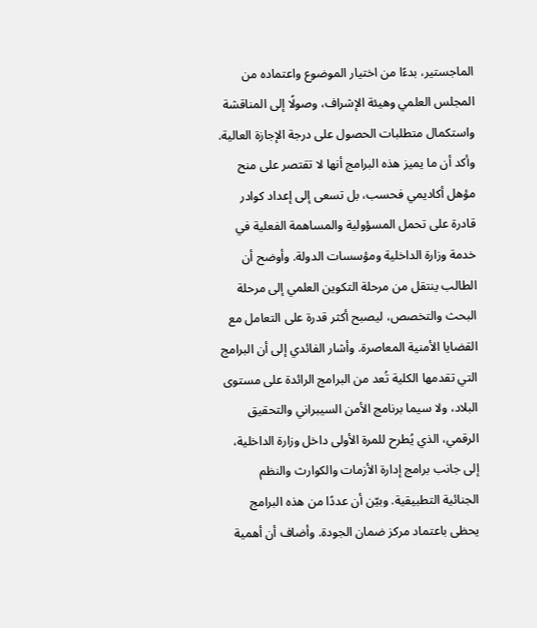الماجستير، بدءًا من اختيار الموضوع واعتماده من المجلس العلمي وهيئة الإشراف، وصولًا إلى المناقشة واستكمال متطلبات الحصول على درجة الإجازة العالية. وأكد أن ما يميز هذه البرامج أنها لا تقتصر على منح مؤهل أكاديمي فحسب، بل تسعى إلى إعداد كوادر قادرة على تحمل المسؤولية والمساهمة الفعلية في خدمة وزارة الداخلية ومؤسسات الدولة. وأوضح أن الطالب ينتقل من مرحلة التكوين العلمي إلى مرحلة البحث والتخصص، ليصبح أكثر قدرة على التعامل مع القضايا الأمنية المعاصرة. وأشار الفائدي إلى أن البرامج التي تقدمها الكلية تُعد من البرامج الرائدة على مستوى البلاد، ولا سيما برنامج الأمن السيبراني والتحقيق الرقمي، الذي يُطرح للمرة الأولى داخل وزارة الداخلية، إلى جانب برامج إدارة الأزمات والكوارث والنظم الجنائية التطبيقية. وبيّن أن عددًا من هذه البرامج يحظى باعتماد مركز ضمان الجودة. وأضاف أن أهمية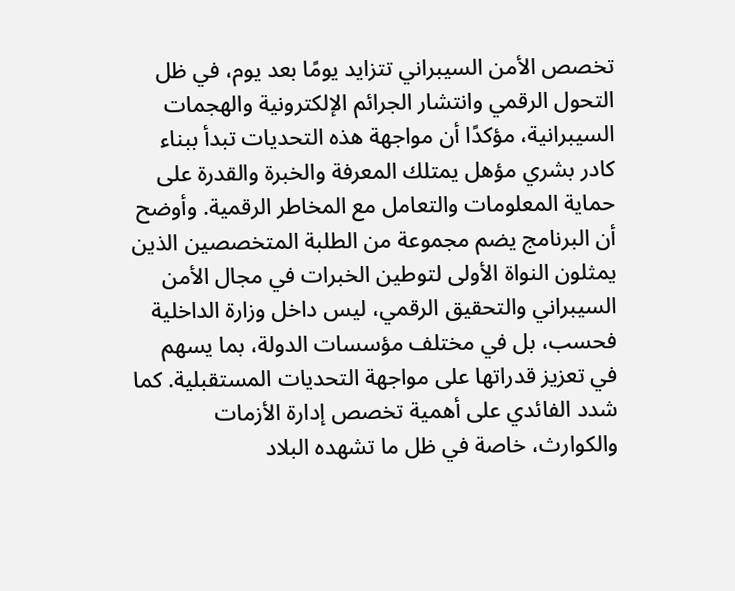تخصص الأمن السيبراني تتزايد يومًا بعد يوم، في ظل التحول الرقمي وانتشار الجرائم الإلكترونية والهجمات السيبرانية، مؤكدًا أن مواجهة هذه التحديات تبدأ ببناء كادر بشري مؤهل يمتلك المعرفة والخبرة والقدرة على حماية المعلومات والتعامل مع المخاطر الرقمية. وأوضح أن البرنامج يضم مجموعة من الطلبة المتخصصين الذين يمثلون النواة الأولى لتوطين الخبرات في مجال الأمن السيبراني والتحقيق الرقمي، ليس داخل وزارة الداخلية فحسب، بل في مختلف مؤسسات الدولة، بما يسهم في تعزيز قدراتها على مواجهة التحديات المستقبلية. كما شدد الفائدي على أهمية تخصص إدارة الأزمات والكوارث، خاصة في ظل ما تشهده البلاد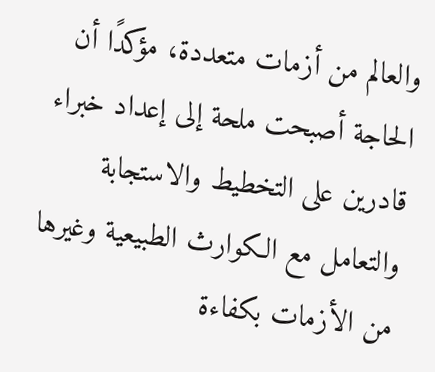والعالم من أزمات متعددة، مؤكدًا أن الحاجة أصبحت ملحة إلى إعداد خبراء قادرين على التخطيط والاستجابة والتعامل مع الكوارث الطبيعية وغيرها من الأزمات بكفاءة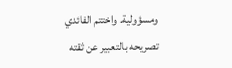ومسؤولية. واختتم الفائدي تصريحه بالتعبير عن ثقته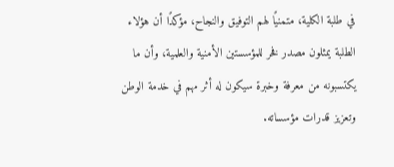في طلبة الكلية، متمنيًا لهم التوفيق والنجاح، مؤكدًا أن هؤلاء الطلبة يمثلون مصدر فخر للمؤسستين الأمنية والعلمية، وأن ما يكتسبونه من معرفة وخبرة سيكون له أثر مهم في خدمة الوطن وتعزيز قدرات مؤسساته.